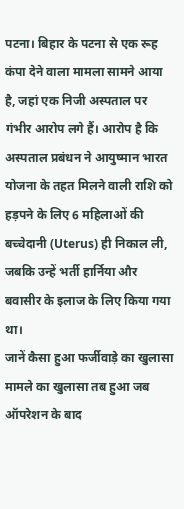पटना। बिहार के पटना से एक रूह कंपा देने वाला मामला सामने आया है, जहां एक निजी अस्पताल पर गंभीर आरोप लगे हैं। आरोप है कि अस्पताल प्रबंधन ने आयुष्मान भारत योजना के तहत मिलने वाली राशि को हड़पने के लिए 6 महिलाओं की बच्चेदानी (Uterus) ही निकाल ली, जबकि उन्हें भर्ती हार्निया और बवासीर के इलाज के लिए किया गया था।
जानें कैसा हुआ फर्जीवाड़े का खुलासा
मामले का खुलासा तब हुआ जब ऑपरेशन के बाद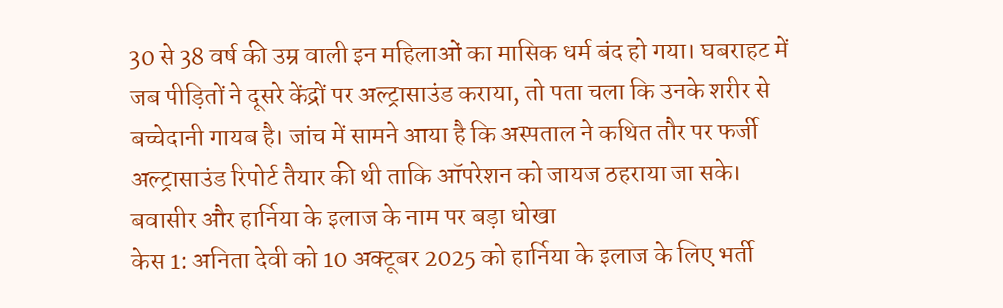30 से 38 वर्ष की उम्र वाली इन महिलाओं का मासिक धर्म बंद हो गया। घबराहट में जब पीड़ितों ने दूसरे केंद्रों पर अल्ट्रासाउंड कराया, तो पता चला कि उनके शरीर से बच्चेदानी गायब है। जांच में सामने आया है कि अस्पताल ने कथित तौर पर फर्जी अल्ट्रासाउंड रिपोर्ट तैयार की थी ताकि ऑपरेशन को जायज ठहराया जा सके।
बवासीर और हार्निया के इलाज के नाम पर बड़ा धोखा
केस 1: अनिता देवी को 10 अक्टूबर 2025 को हार्निया के इलाज के लिए भर्ती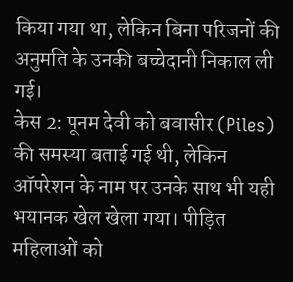किया गया था, लेकिन बिना परिजनों की अनुमति के उनकी बच्चेदानी निकाल ली गई।
केस 2: पूनम देवी को बवासीर (Piles) की समस्या बताई गई थी, लेकिन ऑपरेशन के नाम पर उनके साथ भी यही भयानक खेल खेला गया। पीड़ित महिलाओं को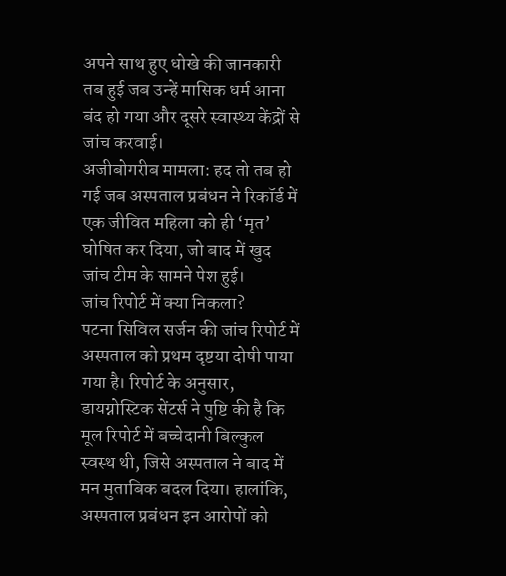अपने साथ हुए धोखे की जानकारी तब हुई जब उन्हें मासिक धर्म आना बंद हो गया और दूसरे स्वास्थ्य केंद्रों से जांच करवाई।
अजीबोगरीब मामला: हद तो तब हो गई जब अस्पताल प्रबंधन ने रिकॉर्ड में एक जीवित महिला को ही ‘मृत’ घोषित कर दिया, जो बाद में खुद जांच टीम के सामने पेश हुई।
जांच रिपोर्ट में क्या निकला?
पटना सिविल सर्जन की जांच रिपोर्ट में अस्पताल को प्रथम दृष्टया दोषी पाया गया है। रिपोर्ट के अनुसार, डायग्नोस्टिक सेंटर्स ने पुष्टि की है कि मूल रिपोर्ट में बच्चेदानी बिल्कुल स्वस्थ थी, जिसे अस्पताल ने बाद में मन मुताबिक बदल दिया। हालांकि, अस्पताल प्रबंधन इन आरोपों को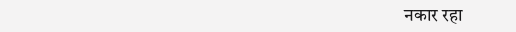नकार रहा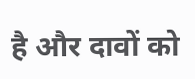है और दावों को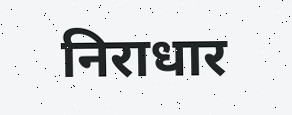निराधार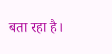बता रहा है।